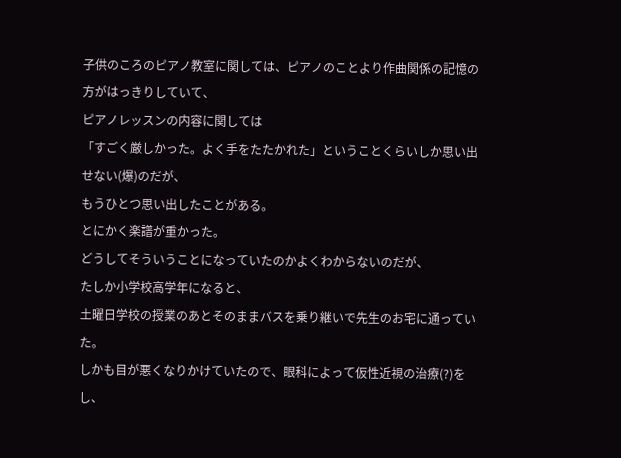子供のころのピアノ教室に関しては、ピアノのことより作曲関係の記憶の方がはっきりしていて、
ピアノレッスンの内容に関しては
「すごく厳しかった。よく手をたたかれた」ということくらいしか思い出せない(爆)のだが、
もうひとつ思い出したことがある。
とにかく楽譜が重かった。
どうしてそういうことになっていたのかよくわからないのだが、
たしか小学校高学年になると、
土曜日学校の授業のあとそのままバスを乗り継いで先生のお宅に通っていた。
しかも目が悪くなりかけていたので、眼科によって仮性近視の治療(?)をし、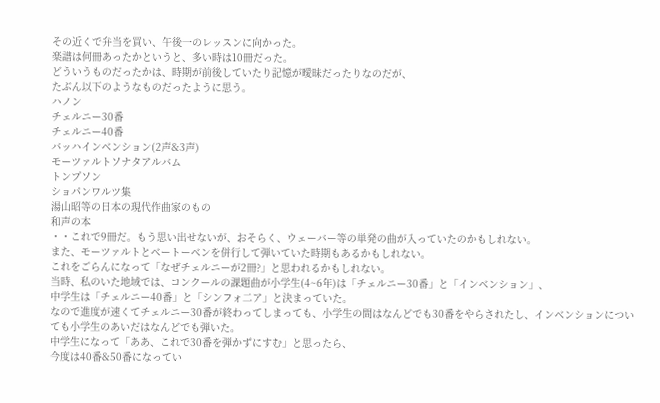その近くで弁当を買い、午後一のレッスンに向かった。
楽譜は何冊あったかというと、多い時は10冊だった。
どういうものだったかは、時期が前後していたり記憶が曖昧だったりなのだが、
たぶん以下のようなものだったように思う。
ハノン
チェルニー30番
チェルニー40番
バッハインベンション(2声&3声)
モーツァルトソナタアルバム
トンプソン
ショパンワルツ集
湯山昭等の日本の現代作曲家のもの
和声の本
・・これで9冊だ。もう思い出せないが、おそらく、ウェーバー等の単発の曲が入っていたのかもしれない。
また、モーツァルトとベートーベンを併行して弾いていた時期もあるかもしれない。
これをごらんになって「なぜチェルニーが2冊?」と思われるかもしれない。
当時、私のいた地域では、コンクールの課題曲が小学生(4~6年)は「チェルニー30番」と「インベンション」、
中学生は「チェルニー40番」と「シンフォ二ア」と決まっていた。
なので進度が速くてチェルニー30番が終わってしまっても、小学生の間はなんどでも30番をやらされたし、インベンションについても小学生のあいだはなんどでも弾いた。
中学生になって「ああ、これで30番を弾かずにすむ」と思ったら、
今度は40番&50番になってい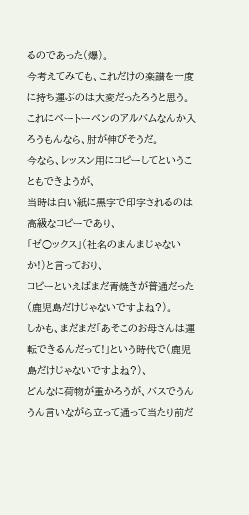るのであった(爆)。
今考えてみても、これだけの楽譜を一度に持ち運ぶのは大変だったろうと思う。
これにベートーベンのアルバムなんか入ろうもんなら、肘が伸びそうだ。
今なら、レッスン用にコピーしてということもできようが、
当時は白い紙に黒字で印字されるのは高級なコピーであり、
「ゼ○ックス」(社名のまんまじゃないか!)と言っており、
コピーといえばまだ青焼きが普通だった(鹿児島だけじゃないですよね?)。
しかも、まだまだ「あそこのお母さんは運転できるんだって!」という時代で(鹿児島だけじゃないですよね?)、
どんなに荷物が重かろうが、バスでうんうん言いながら立って通って当たり前だ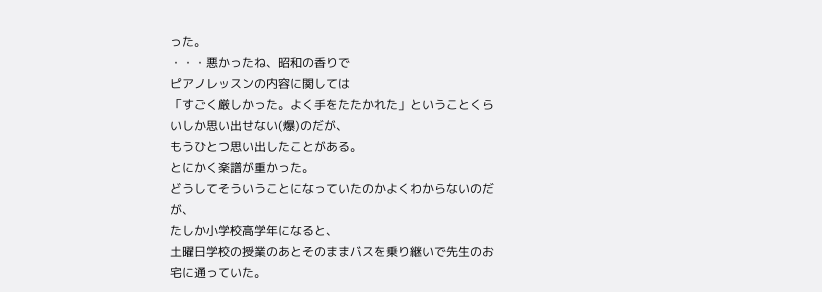った。
・・・悪かったね、昭和の香りで
ピアノレッスンの内容に関しては
「すごく厳しかった。よく手をたたかれた」ということくらいしか思い出せない(爆)のだが、
もうひとつ思い出したことがある。
とにかく楽譜が重かった。
どうしてそういうことになっていたのかよくわからないのだが、
たしか小学校高学年になると、
土曜日学校の授業のあとそのままバスを乗り継いで先生のお宅に通っていた。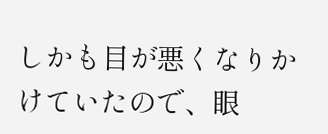しかも目が悪くなりかけていたので、眼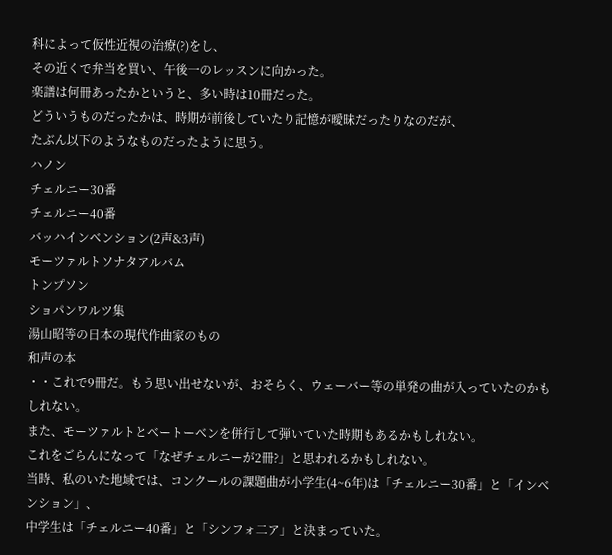科によって仮性近視の治療(?)をし、
その近くで弁当を買い、午後一のレッスンに向かった。
楽譜は何冊あったかというと、多い時は10冊だった。
どういうものだったかは、時期が前後していたり記憶が曖昧だったりなのだが、
たぶん以下のようなものだったように思う。
ハノン
チェルニー30番
チェルニー40番
バッハインベンション(2声&3声)
モーツァルトソナタアルバム
トンプソン
ショパンワルツ集
湯山昭等の日本の現代作曲家のもの
和声の本
・・これで9冊だ。もう思い出せないが、おそらく、ウェーバー等の単発の曲が入っていたのかもしれない。
また、モーツァルトとベートーベンを併行して弾いていた時期もあるかもしれない。
これをごらんになって「なぜチェルニーが2冊?」と思われるかもしれない。
当時、私のいた地域では、コンクールの課題曲が小学生(4~6年)は「チェルニー30番」と「インベンション」、
中学生は「チェルニー40番」と「シンフォ二ア」と決まっていた。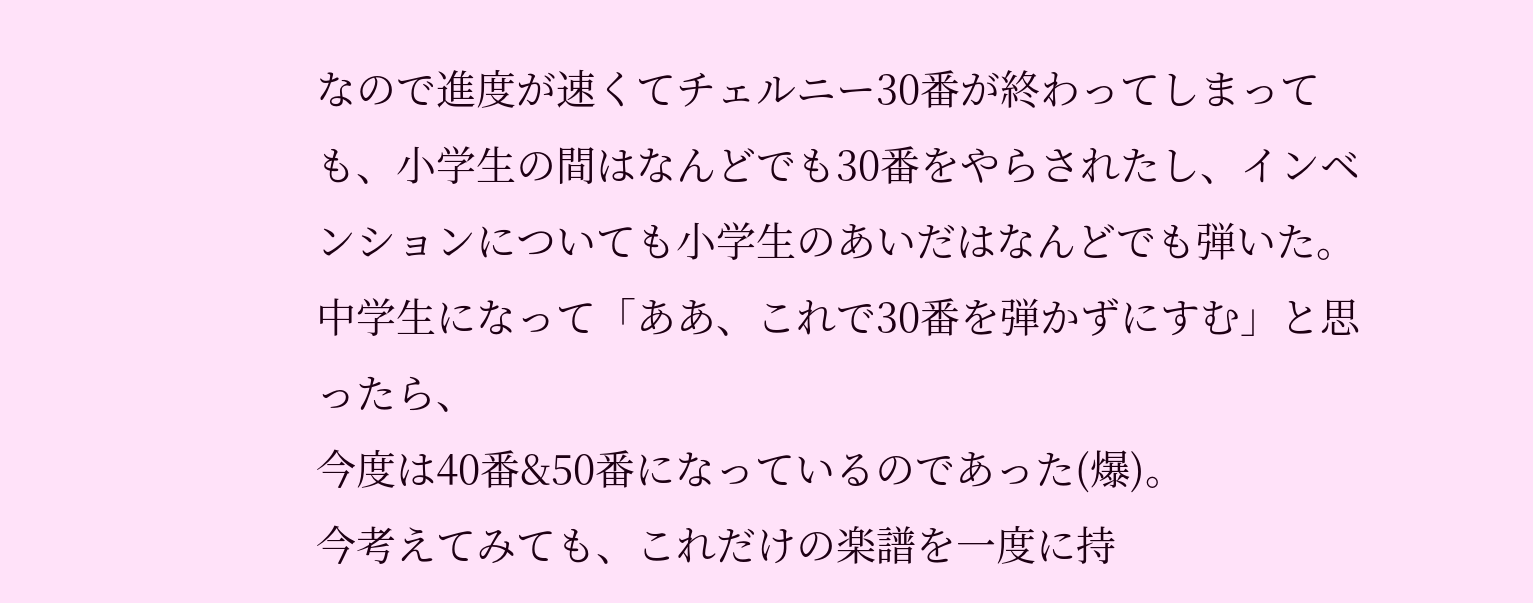なので進度が速くてチェルニー30番が終わってしまっても、小学生の間はなんどでも30番をやらされたし、インベンションについても小学生のあいだはなんどでも弾いた。
中学生になって「ああ、これで30番を弾かずにすむ」と思ったら、
今度は40番&50番になっているのであった(爆)。
今考えてみても、これだけの楽譜を一度に持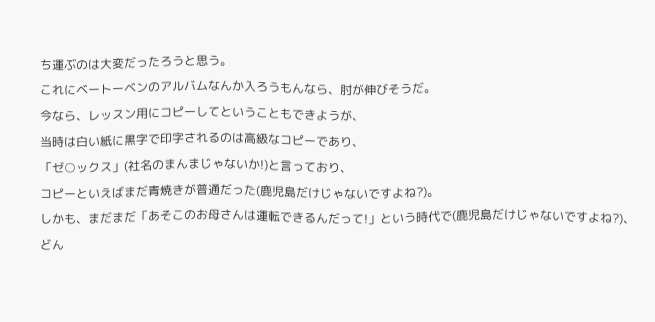ち運ぶのは大変だったろうと思う。
これにベートーベンのアルバムなんか入ろうもんなら、肘が伸びそうだ。
今なら、レッスン用にコピーしてということもできようが、
当時は白い紙に黒字で印字されるのは高級なコピーであり、
「ゼ○ックス」(社名のまんまじゃないか!)と言っており、
コピーといえばまだ青焼きが普通だった(鹿児島だけじゃないですよね?)。
しかも、まだまだ「あそこのお母さんは運転できるんだって!」という時代で(鹿児島だけじゃないですよね?)、
どん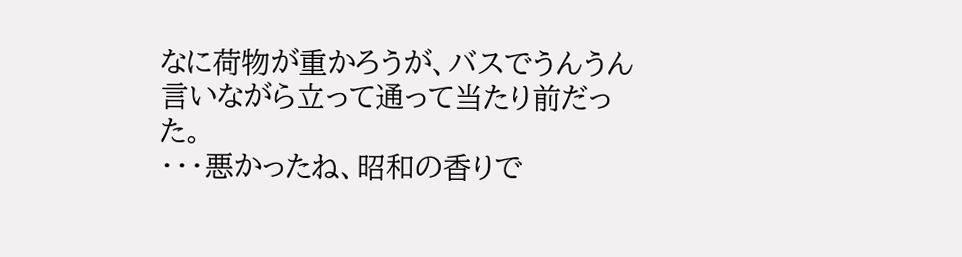なに荷物が重かろうが、バスでうんうん言いながら立って通って当たり前だった。
・・・悪かったね、昭和の香りで